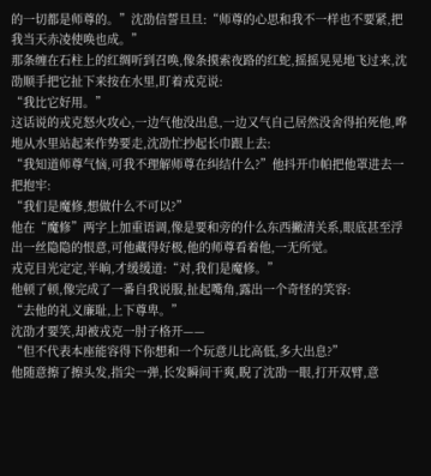的一切都是师尊的。”沈劭信誓旦旦:“师尊的心思和我不一样也不要紧,把我当天赤凌使唤也成。”
那条缠在石柱上的红绸听到召唤,像条摸索夜路的红蛇,摇摇晃晃地飞过来,沈劭顺手把它扯下来按在水里,盯着戎克说:
“我比它好用。”
这话说的戎克怒火攻心,一边气他没出息,一边又气自己居然没舍得拍死他,哗地从水里站起来作势要走,沈劭忙抄起长巾跟上去:
“我知道师尊气恼,可我不理解师尊在纠结什么?”他抖开巾帕把他罩进去一把抱牢:
“我们是魔修,想做什么不可以?”
他在“魔修”两字上加重语调,像是要和旁的什么东西撇清关系,眼底甚至浮出一丝隐隐的恨意,可他藏得好极,他的师尊看着他,一无所觉。
戎克目光定定,半晌,才缓缓道:“对,我们是魔修。”
他顿了顿,像完成了一番自我说服,扯起嘴角,露出一个奇怪的笑容:
“去他的礼义廉耻,上下尊卑。”
沈劭才要笑,却被戎克一肘子格开——
“但不代表本座能容得下你想和一个玩意儿比高低,多大出息?”
他随意擦了擦头发,指尖一弹,长发瞬间干爽,睨了沈劭一眼,打开双臂,意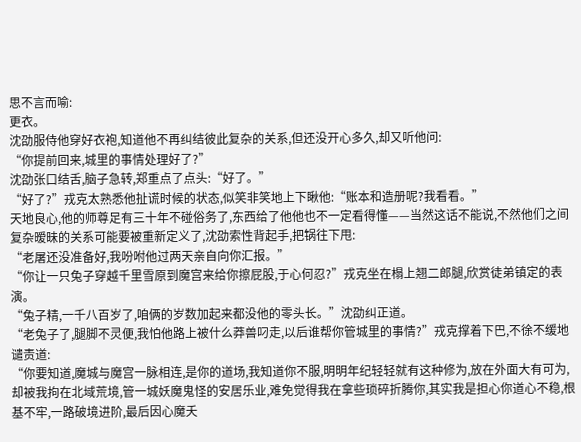思不言而喻:
更衣。
沈劭服侍他穿好衣袍,知道他不再纠结彼此复杂的关系,但还没开心多久,却又听他问:
“你提前回来,城里的事情处理好了?”
沈劭张口结舌,脑子急转,郑重点了点头:“好了。”
“好了?”戎克太熟悉他扯谎时候的状态,似笑非笑地上下瞅他:“账本和造册呢?我看看。”
天地良心,他的师尊足有三十年不碰俗务了,东西给了他他也不一定看得懂——当然这话不能说,不然他们之间复杂暧昧的关系可能要被重新定义了,沈劭索性背起手,把锅往下甩:
“老屠还没准备好,我吩咐他过两天亲自向你汇报。”
“你让一只兔子穿越千里雪原到魔宫来给你擦屁股,于心何忍?”戎克坐在榻上翘二郎腿,欣赏徒弟镇定的表演。
“兔子精,一千八百岁了,咱俩的岁数加起来都没他的零头长。”沈劭纠正道。
“老兔子了,腿脚不灵便,我怕他路上被什么莽兽叼走,以后谁帮你管城里的事情?”戎克撑着下巴,不徐不缓地谴责道:
“你要知道,魔城与魔宫一脉相连,是你的道场,我知道你不服,明明年纪轻轻就有这种修为,放在外面大有可为,却被我拘在北域荒境,管一城妖魔鬼怪的安居乐业,难免觉得我在拿些琐碎折腾你,其实我是担心你道心不稳,根基不牢,一路破境进阶,最后因心魔夭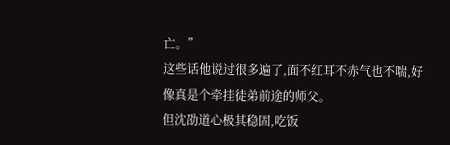亡。”
这些话他说过很多遍了,面不红耳不赤气也不喘,好像真是个牵挂徒弟前途的师父。
但沈劭道心极其稳固,吃饭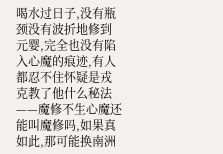喝水过日子,没有瓶颈没有波折地修到元婴,完全也没有陷入心魔的痕迹,有人都忍不住怀疑是戎克教了他什么秘法——魔修不生心魔还能叫魔修吗,如果真如此,那可能换南洲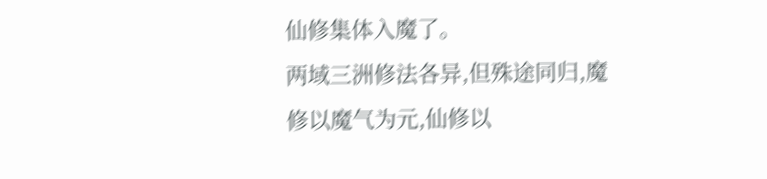仙修集体入魔了。
两域三洲修法各异,但殊途同归,魔修以魔气为元,仙修以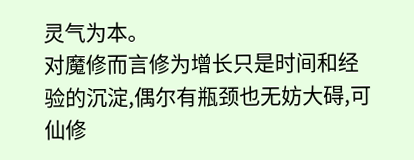灵气为本。
对魔修而言修为增长只是时间和经验的沉淀,偶尔有瓶颈也无妨大碍,可仙修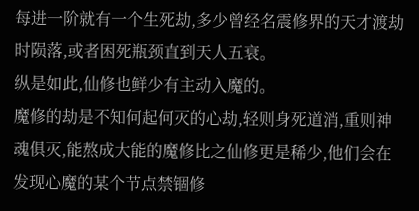每进一阶就有一个生死劫,多少曾经名震修界的天才渡劫时陨落,或者困死瓶颈直到天人五衰。
纵是如此,仙修也鲜少有主动入魔的。
魔修的劫是不知何起何灭的心劫,轻则身死道消,重则神魂俱灭,能熬成大能的魔修比之仙修更是稀少,他们会在发现心魔的某个节点禁锢修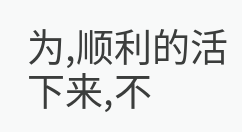为,顺利的活下来,不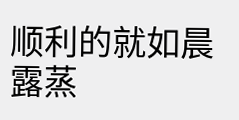顺利的就如晨露蒸